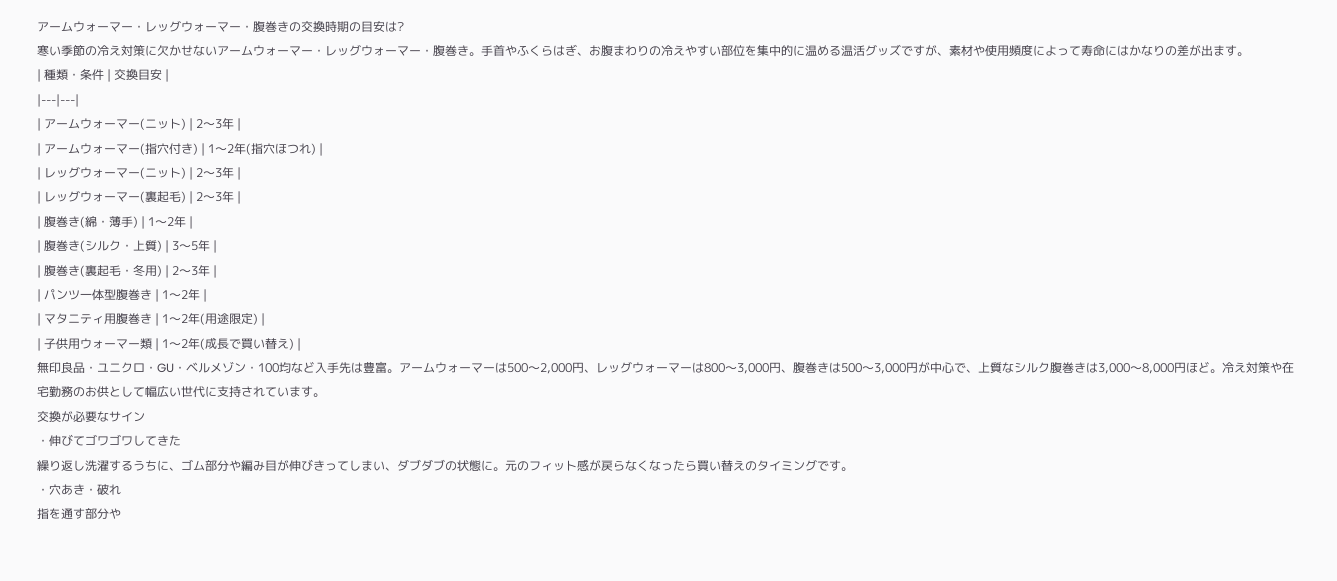アームウォーマー・レッグウォーマー・腹巻きの交換時期の目安は?
寒い季節の冷え対策に欠かせないアームウォーマー・レッグウォーマー・腹巻き。手首やふくらはぎ、お腹まわりの冷えやすい部位を集中的に温める温活グッズですが、素材や使用頻度によって寿命にはかなりの差が出ます。
| 種類・条件 | 交換目安 |
|---|---|
| アームウォーマー(ニット) | 2〜3年 |
| アームウォーマー(指穴付き) | 1〜2年(指穴ほつれ) |
| レッグウォーマー(ニット) | 2〜3年 |
| レッグウォーマー(裏起毛) | 2〜3年 |
| 腹巻き(綿・薄手) | 1〜2年 |
| 腹巻き(シルク・上質) | 3〜5年 |
| 腹巻き(裏起毛・冬用) | 2〜3年 |
| パンツ一体型腹巻き | 1〜2年 |
| マタニティ用腹巻き | 1〜2年(用途限定) |
| 子供用ウォーマー類 | 1〜2年(成長で買い替え) |
無印良品・ユニクロ・GU・ベルメゾン・100均など入手先は豊富。アームウォーマーは500〜2,000円、レッグウォーマーは800〜3,000円、腹巻きは500〜3,000円が中心で、上質なシルク腹巻きは3,000〜8,000円ほど。冷え対策や在宅勤務のお供として幅広い世代に支持されています。
交換が必要なサイン
・伸びてゴワゴワしてきた
繰り返し洗濯するうちに、ゴム部分や編み目が伸びきってしまい、ダブダブの状態に。元のフィット感が戻らなくなったら買い替えのタイミングです。
・穴あき・破れ
指を通す部分や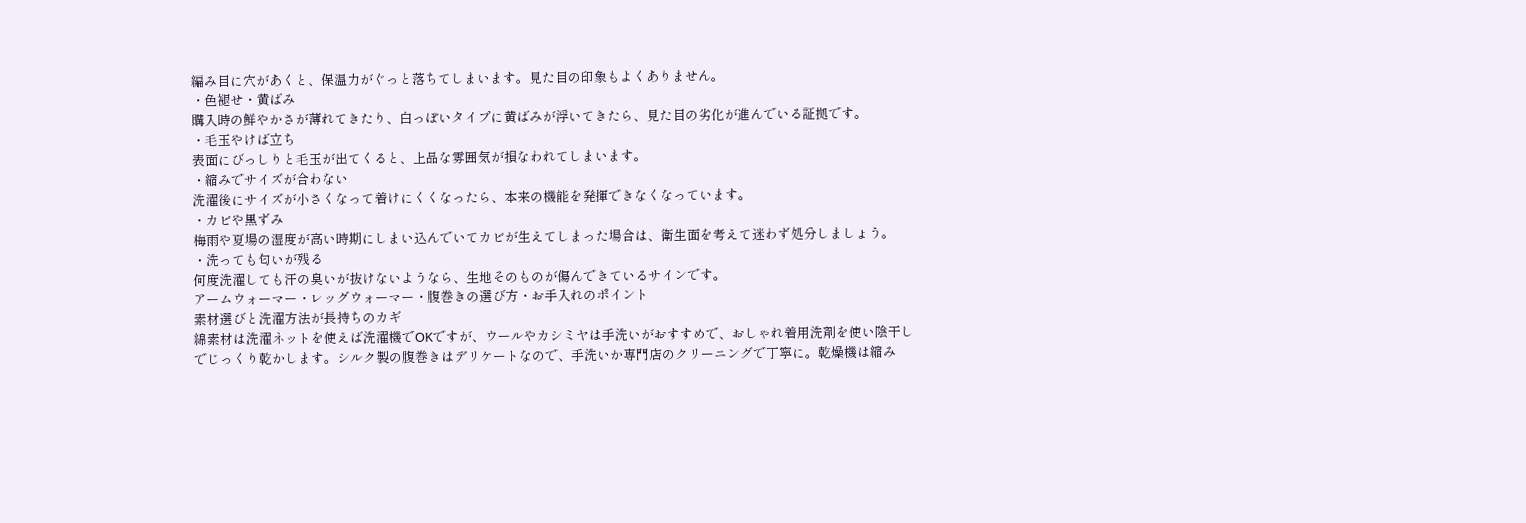編み目に穴があくと、保温力がぐっと落ちてしまいます。見た目の印象もよくありません。
・色褪せ・黄ばみ
購入時の鮮やかさが薄れてきたり、白っぽいタイプに黄ばみが浮いてきたら、見た目の劣化が進んでいる証拠です。
・毛玉やけば立ち
表面にびっしりと毛玉が出てくると、上品な雰囲気が損なわれてしまいます。
・縮みでサイズが合わない
洗濯後にサイズが小さくなって着けにくくなったら、本来の機能を発揮できなくなっています。
・カビや黒ずみ
梅雨や夏場の湿度が高い時期にしまい込んでいてカビが生えてしまった場合は、衛生面を考えて迷わず処分しましょう。
・洗っても匂いが残る
何度洗濯しても汗の臭いが抜けないようなら、生地そのものが傷んできているサインです。
アームウォーマー・レッグウォーマー・腹巻きの選び方・お手入れのポイント
素材選びと洗濯方法が長持ちのカギ
綿素材は洗濯ネットを使えば洗濯機でOKですが、ウールやカシミヤは手洗いがおすすめで、おしゃれ着用洗剤を使い陰干しでじっくり乾かします。シルク製の腹巻きはデリケートなので、手洗いか専門店のクリーニングで丁寧に。乾燥機は縮み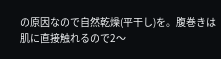の原因なので自然乾燥(平干し)を。腹巻きは肌に直接触れるので2〜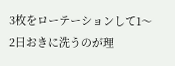3枚をローテーションして1〜2日おきに洗うのが理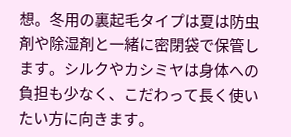想。冬用の裏起毛タイプは夏は防虫剤や除湿剤と一緒に密閉袋で保管します。シルクやカシミヤは身体への負担も少なく、こだわって長く使いたい方に向きます。